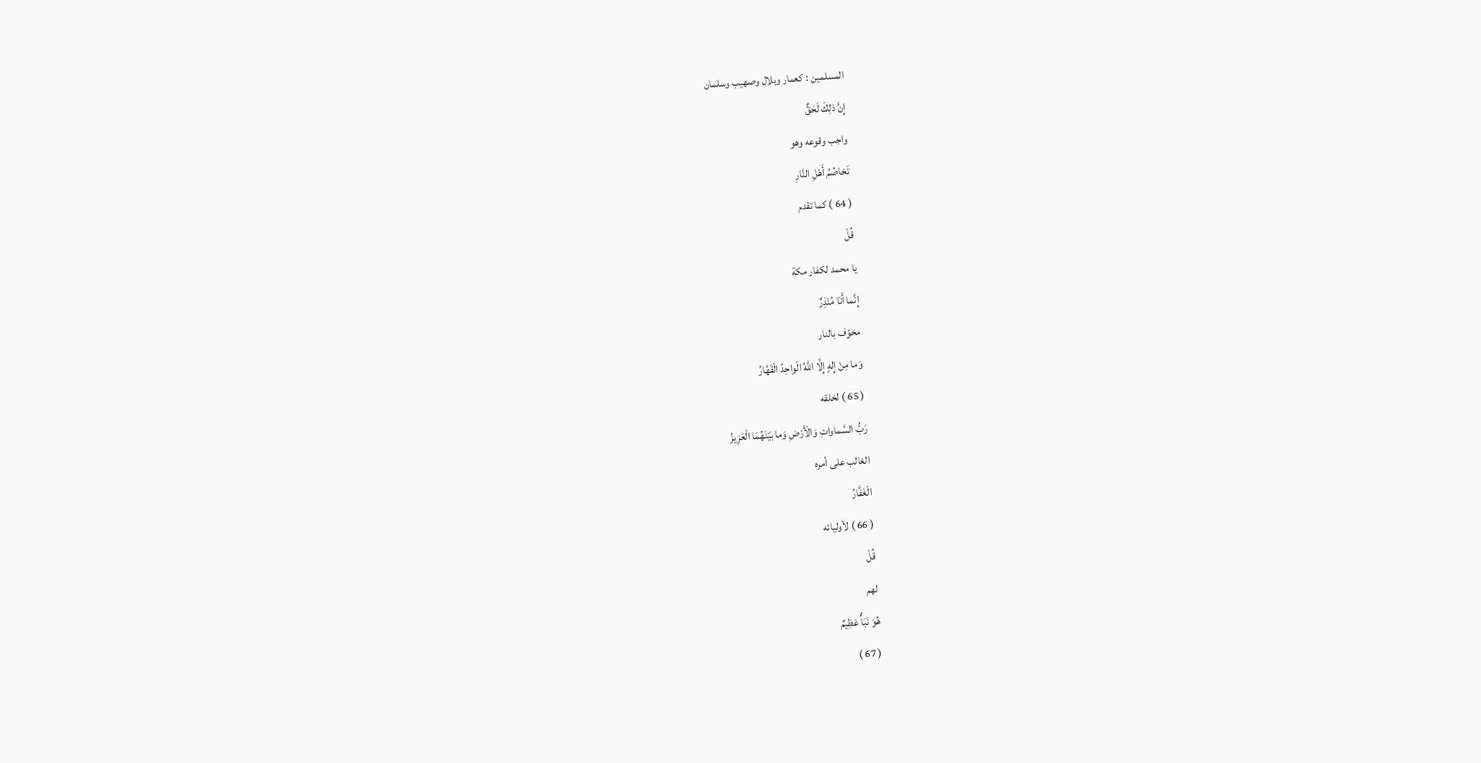المسلمين : كعمار وبلال وصهيب وسلمان
إِنَّ ذلِكَ لَحَقٌّ
واجب وقوعه وهو
تَخاصُمُ أَهْلِ النَّارِ
( 64 ) كما تقدم
قُلْ
يا محمد لكفار مكة
إِنَّما أَنَا مُنْذِرٌ
مخوّف بالنار
وَما مِنْ إِلهٍ إِلَّا اللَّهُ الْواحِدُ الْقَهَّارُ
( 65 ) لخلقه
رَبُّ السَّماواتِ وَالْأَرْضِ وَما بَيْنَهُمَا الْعَزِيزُ
الغالب على أمره
الْغَفَّارُ
( 66 ) لأوليائه
قُلْ
لهم
هُوَ نَبَأٌ عَظِيمٌ
( 67 )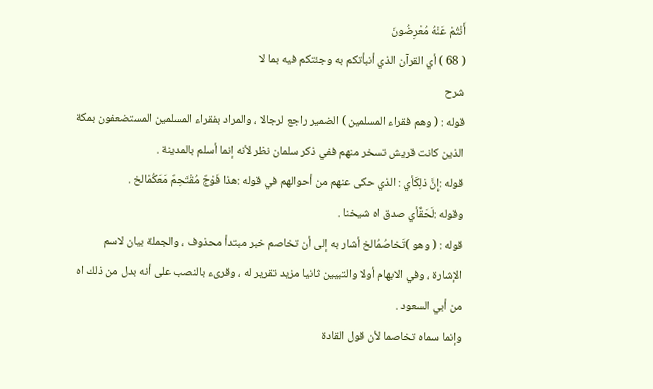أَنْتُمْ عَنْهُ مُعْرِضُونَ
( 68 ) أي القرآن الذي أنبأتكم به وجئتكم فيه بما لا
شرح
قوله : ( وهم فقراء المسلمين ) الضمير راجع لرجالا ، والمراد بفقراء المسلمين المستضعفون بمكة الذين كانت قريش تسخر منهم ففي ذكر سلمان نظر لأنه إنما أسلم بالمدينة .
قوله :إِنَّ ذلِكَأي : الذي حكى عنهم من أحوالهم في قوله :هذا فَوْجٌ مُقْتَحِمٌ مَعَكُمْالخ .
وقوله :لَحَقٌّأي صدق اه شيخنا .
قوله : ( وهو )تَخاصُمُالخ أشار به إلى أن تخاصم خبر مبتدأ محذوف ، والجملة بيان لاسم الإشارة ، وفي الابهام أولا والتبيين ثانيا مزيد تقرير له ، وقرىء بالنصب على أنه بدل من ذلك اه من أبي السعود .
وإنما سماه تخاصما لأن قول القادة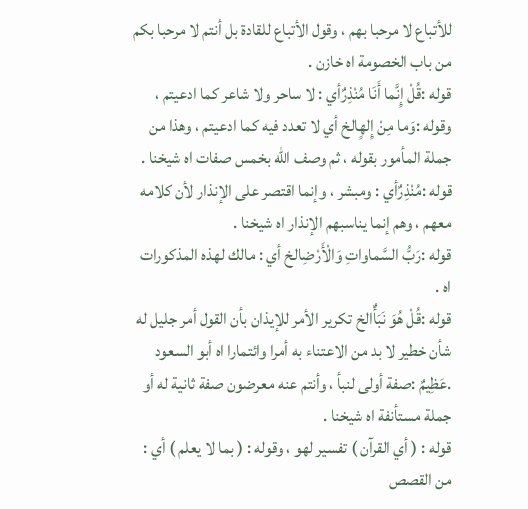للأتباع لا مرحبا بهم ، وقول الأتباع للقادة بل أنتم لا مرحبا بكم من باب الخصومة اه خازن .
قوله :قُلْ إِنَّما أَنَا مُنْذِرٌأي : لا ساحر ولا شاعر كما ادعيتم ، وقوله :وَما مِنْ إِلهٍالخ أي لا تعدد فيه كما ادعيتم ، وهذا من جملة المأمور بقوله ، ثم وصف اللّه بخمس صفات اه شيخنا .
قوله :مُنْذِرٌأي : ومبشر ، وإنما اقتصر على الإنذار لأن كلامه معهم ، وهم إنما يناسبهم الإنذار اه شيخنا .
قوله :رَبُّ السَّماواتِ وَالْأَرْضِالخ أي : مالك لهذه المذكورات اه .
قوله :قُلْ هُوَ نَبَأٌالخ تكرير الأمر للإيذان بأن القول أمر جليل له شأن خطير لا بد من الاعتناء به أمرا وائتمارا اه أبو السعود .عَظِيمٌ :صفة أولى لنبأ ، وأنتم عنه معرضون صفة ثانية له أو جملة مستأنفة اه شيخنا .
قوله : ( أي القرآن ) تفسير لهو ، وقوله : ( بما لا يعلم ) أي : من القصص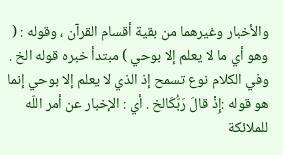والأخبار وغيرهما من بقية أقسام القرآن ، وقوله : ( وهو أي ما لا يعلم إلا بوحي ) مبتدأ خبره قوله الخ . وفي الكلام نوع تسمح إذ الذي لا يعلم إلا بوحي إنما هو قوله :إِذْ قالَ رَبُّكَالخ . أي : الإخبار عن أمر اللّه للملائكة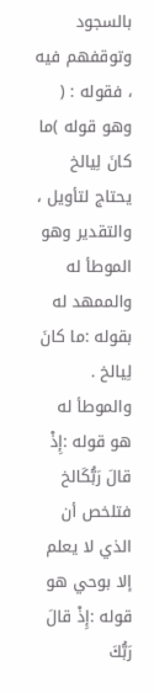بالسجود وتوقفهم فيه ، فقوله : ( وهو قوله )ما كانَ لِيالخ يحتاج لتأويل ، والتقدير وهو الموطأ له والممهد له بقوله :ما كانَ لِيالخ . والموطأ له هو قوله :إِذْ قالَ رَبُّكَالخ فتلخص أن الذي لا يعلم إلا بوحي هو قوله :إِذْ قالَ رَبُّكَ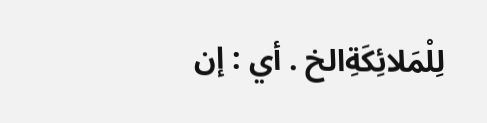لِلْمَلائِكَةِالخ . أي : إن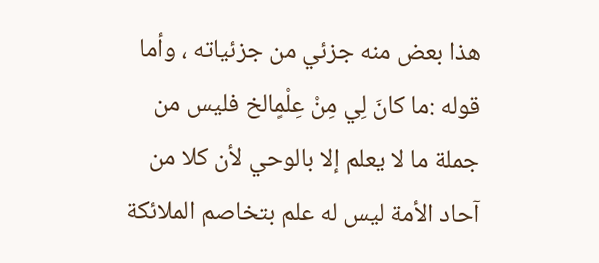هذا بعض منه جزئي من جزئياته ، وأما قوله :ما كانَ لِي مِنْ عِلْمٍالخ فليس من جملة ما لا يعلم إلا بالوحي لأن كلا من آحاد الأمة ليس له علم بتخاصم الملائكة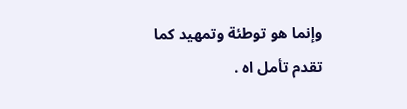وإنما هو توطئة وتمهيد كما تقدم تأمل اه .